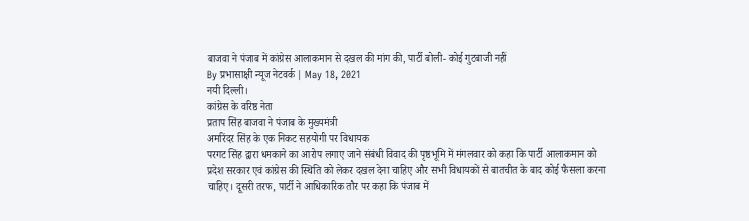बाजवा ने पंजाब में कांग्रेस आलाकमान से दखल की मांग की, पार्टी बोली- कोई गुटबाजी नहीं
By प्रभासाक्षी न्यूज नेटवर्क | May 18, 2021
नयी दिल्ली।
कांग्रेस के वरिष्ठ नेता
प्रताप सिंह बाजवा ने पंजाब के मुख्यमंत्री
अमरिंदर सिंह के एक निकट सहयोगी पर विधायक
परगट सिंह द्वारा धमकाने का आरोप लगाए जाने संबंधी विवाद की पृष्ठभूमि में मंगलवार को कहा कि पार्टी आलाकमान को प्रदेश सरकार एवं कांग्रेस की स्थिति को लेकर दखल देना चाहिए और सभी विधायकों से बातचीत के बाद कोई फैसला करना चाहिए। दूसरी तरफ, पार्टी ने आधिकारिक तौर पर कहा कि पंजाब में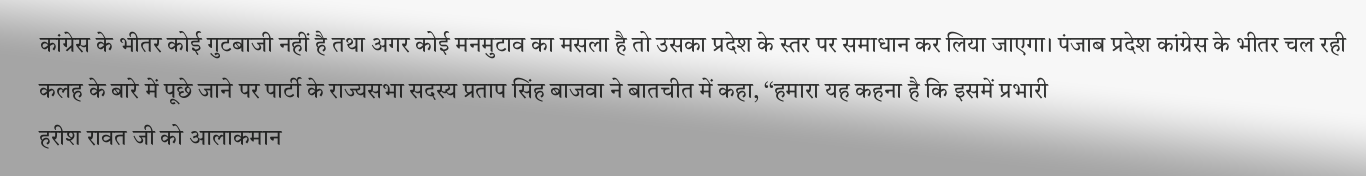कांग्रेस के भीतर कोई गुटबाजी नहीं है तथा अगर कोई मनमुटाव का मसला है तो उसका प्रदेश के स्तर पर समाधान कर लिया जाएगा। पंजाब प्रदेश कांग्रेस के भीतर चल रही कलह के बारे में पूछे जाने पर पार्टी के राज्यसभा सदस्य प्रताप सिंह बाजवा ने बातचीत में कहा, ‘‘हमारा यह कहना है कि इसमें प्रभारी
हरीश रावत जी को आलाकमान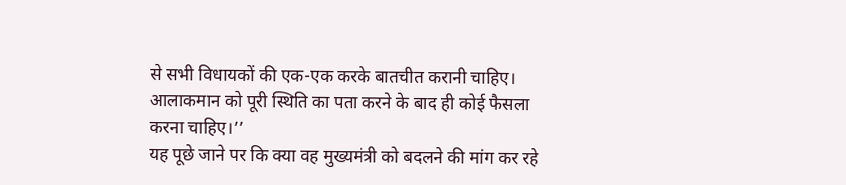से सभी विधायकों की एक-एक करके बातचीत करानी चाहिए। आलाकमान को पूरी स्थिति का पता करने के बाद ही कोई फैसला करना चाहिए।’’
यह पूछे जाने पर कि क्या वह मुख्यमंत्री को बदलने की मांग कर रहे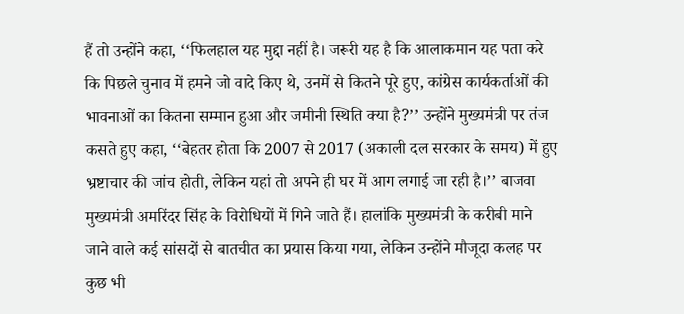हैं तो उन्होंने कहा, ‘‘फिलहाल यह मुद्दा नहीं है। जरूरी यह है कि आलाकमान यह पता करे कि पिछले चुनाव में हमने जो वादे किए थे, उनमें से कितने पूरे हुए, कांग्रेस कार्यकर्ताओं की भावनाओं का कितना सम्मान हुआ और जमीनी स्थिति क्या है?’’ उन्होंने मुख्यमंत्री पर तंज कसते हुए कहा, ‘‘बेहतर होता कि 2007 से 2017 (अकाली दल सरकार के समय) में हुए भ्रष्टाचार की जांच होती, लेकिन यहां तो अपने ही घर में आग लगाई जा रही है।’’ बाजवा मुख्यमंत्री अमरिंदर सिंह के विरोधियों में गिने जाते हैं। हालांकि मुख्यमंत्री के करीबी माने जाने वाले कई सांसदों से बातचीत का प्रयास किया गया, लेकिन उन्होंने मौजूदा कलह पर कुछ भी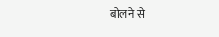बोलने से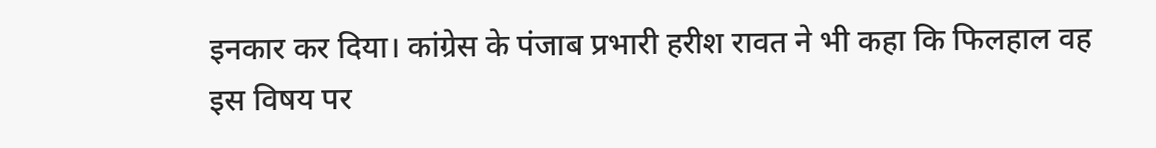इनकार कर दिया। कांग्रेस के पंजाब प्रभारी हरीश रावत ने भी कहा कि फिलहाल वह इस विषय पर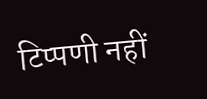टिप्पणी नहीं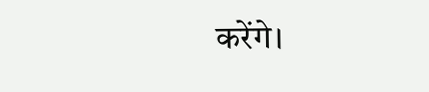करेंगे।